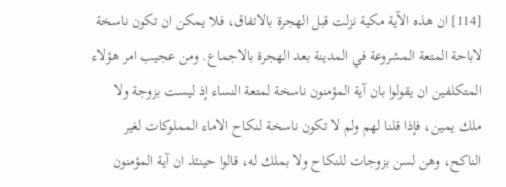[114] ان هذه الآية مكية نزلت قبل الهجرة بالاتفاق، فلا يمكن ان تكون ناسخة لاباحة المتعة المشروعة في المدينة بعد الهجرة بالاجماع. ومن عجيب امر هؤلاء المتكلفين ان يقولوا بان آية المؤمنون ناسخة لمتعة النساء إذ ليست بزوجة ولا ملك يمين، فإذا قلنا لهم ولم لا تكون ناسخة لنكاح الاماء المملوكات لغير الناكح، وهن لسن بزوجات للنكاح ولا بملك له، قالوا حينئذ ان آية المؤمنون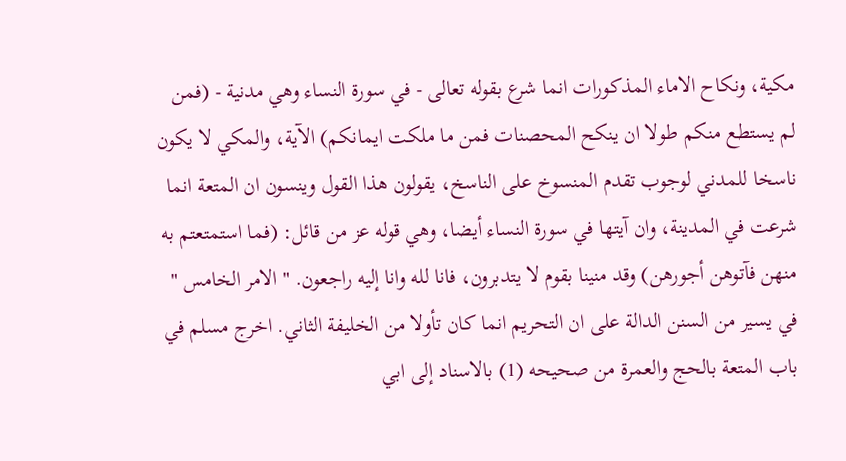مكية، ونكاح الاماء المذكورات انما شرع بقوله تعالى - في سورة النساء وهي مدنية - (فمن لم يستطع منكم طولا ان ينكح المحصنات فمن ما ملكت ايمانكم) الآية، والمكي لا يكون ناسخا للمدني لوجوب تقدم المنسوخ على الناسخ، يقولون هذا القول وينسون ان المتعة انما شرعت في المدينة، وان آيتها في سورة النساء أيضا، وهي قوله عز من قائل: (فما استمتعتم به منهن فآتوهن أجورهن) وقد منينا بقوم لا يتدبرون، فانا لله وانا إليه راجعون. " الامر الخامس " في يسير من السنن الدالة على ان التحريم انما كان تأولا من الخليفة الثاني. اخرج مسلم في باب المتعة بالحج والعمرة من صحيحه (1) بالاسناد إلى ابي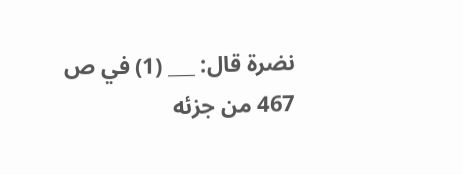نضرة قال: ___ (1) في ص 467 من جزئه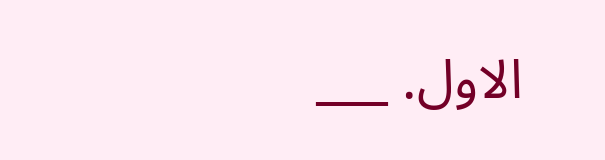الاول. ___